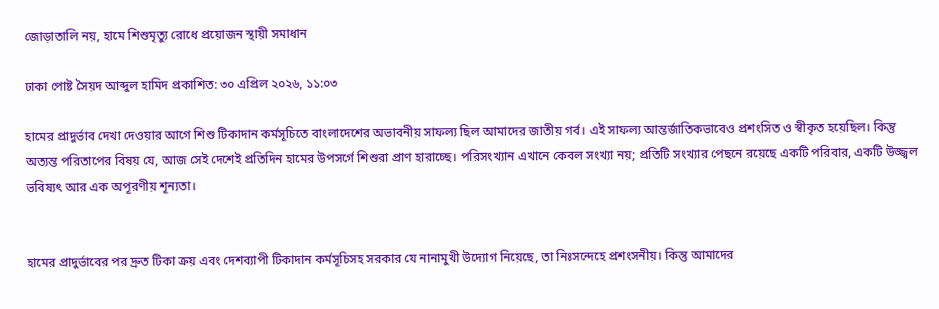জোড়াতালি নয়, হামে শিশুমৃত্যু রোধে প্রয়োজন স্থায়ী সমাধান

ঢাকা পোষ্ট সৈয়দ আব্দুল হামিদ প্রকাশিত: ৩০ এপ্রিল ২০২৬, ১১:০৩

হামের প্রাদুর্ভাব দেখা দেওয়ার আগে শিশু টিকাদান কর্মসূচিতে বাংলাদেশের অভাবনীয় সাফল্য ছিল আমাদের জাতীয় গর্ব। এই সাফল্য আন্তর্জাতিকভাবেও প্রশংসিত ও স্বীকৃত হয়েছিল। কিন্তু অত্যন্ত পরিতাপের বিষয় যে, আজ সেই দেশেই প্রতিদিন হামের উপসর্গে শিশুরা প্রাণ হারাচ্ছে। পরিসংখ্যান এখানে কেবল সংখ্যা নয়; প্রতিটি সংখ্যার পেছনে রয়েছে একটি পরিবার, একটি উজ্জ্বল ভবিষ্যৎ আর এক অপূরণীয় শূন্যতা।


হামের প্রাদুর্ভাবের পর দ্রুত টিকা ক্রয় এবং দেশব্যাপী টিকাদান কর্মসূচিসহ সরকার যে নানামুখী উদ্যোগ নিয়েছে, তা নিঃসন্দেহে প্রশংসনীয়। কিন্তু আমাদের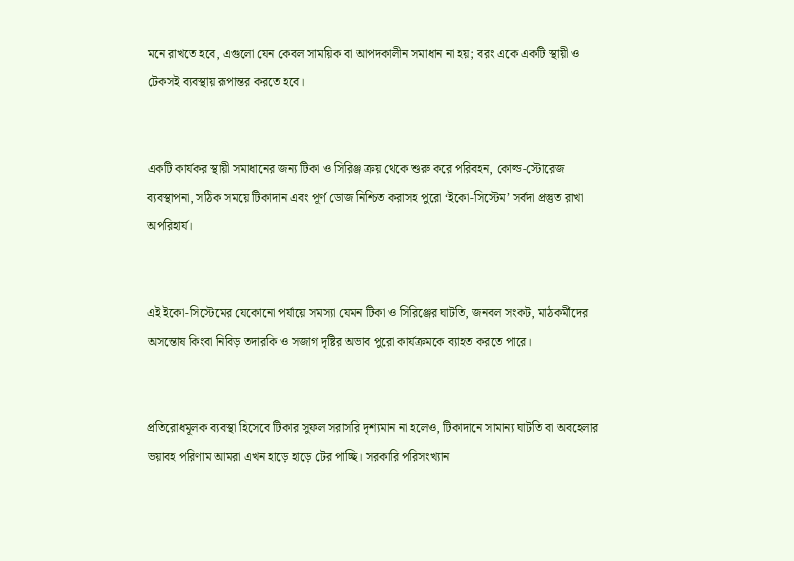মনে রাখতে হবে, এগুলো যেন কেবল সাময়িক বা আপদকালীন সমাধান না হয়; বরং একে একটি স্থায়ী ও টেকসই ব্যবস্থায় রূপান্তর করতে হবে।


একটি কার্যকর স্থায়ী সমাধানের জন্য টিকা ও সিরিঞ্জ ক্রয় থেকে শুরু করে পরিবহন, কোল্ড-স্টোরেজ ব্যবস্থাপনা, সঠিক সময়ে টিকাদান এবং পূর্ণ ডোজ নিশ্চিত করাসহ পুরো ‘ইকো-সিস্টেম’ সর্বদা প্রস্তুত রাখা অপরিহার্য।


এই ইকো-সিস্টেমের যেকোনো পর্যায়ে সমস্যা যেমন টিকা ও সিরিঞ্জের ঘাটতি, জনবল সংকট, মাঠকর্মীদের অসন্তোষ কিংবা নিবিড় তদারকি ও সজাগ দৃষ্টির অভাব পুরো কার্যক্রমকে ব্যাহত করতে পারে।


প্রতিরোধমূলক ব্যবস্থা হিসেবে টিকার সুফল সরাসরি দৃশ্যমান না হলেও, টিকাদানে সামান্য ঘাটতি বা অবহেলার ভয়াবহ পরিণাম আমরা এখন হাড়ে হাড়ে টের পাচ্ছি। সরকারি পরিসংখ্যান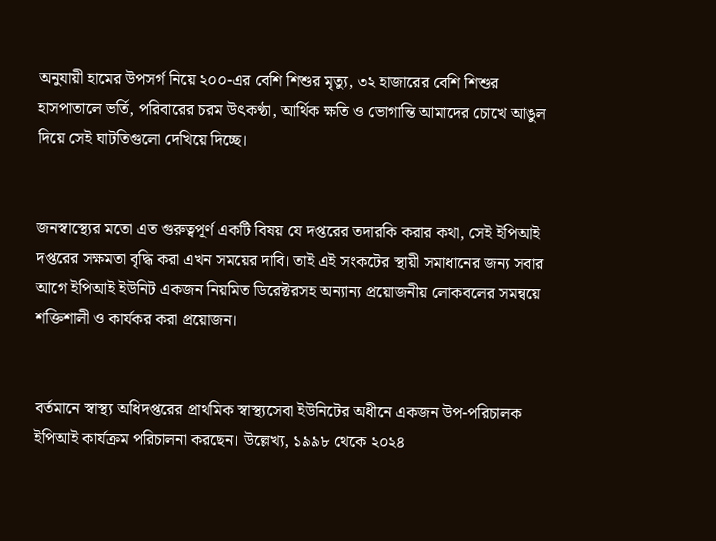অনুযায়ী হামের উপসর্গ নিয়ে ২০০-এর বেশি শিশুর মৃত্যু, ৩২ হাজারের বেশি শিশুর হাসপাতালে ভর্তি, পরিবারের চরম উৎকণ্ঠা, আর্থিক ক্ষতি ও ভোগান্তি আমাদের চোখে আঙুল দিয়ে সেই ঘাটতিগুলো দেখিয়ে দিচ্ছে।


জনস্বাস্থ্যের মতো এত গুরুত্বপূর্ণ একটি বিষয় যে দপ্তরের তদারকি করার কথা, সেই ইপিআই দপ্তরের সক্ষমতা বৃদ্ধি করা এখন সময়ের দাবি। তাই এই সংকটের স্থায়ী সমাধানের জন্য সবার আগে ইপিআই ইউনিট একজন নিয়মিত ডিরেক্টরসহ অন্যান্য প্রয়োজনীয় লোকবলের সমন্বয়ে শক্তিশালী ও কার্যকর করা প্রয়োজন।


বর্তমানে স্বাস্থ্য অধিদপ্তরের প্রাথমিক স্বাস্থ্যসেবা ইউনিটের অধীনে একজন উপ-পরিচালক ইপিআই কার্যক্রম পরিচালনা করছেন। উল্লেখ্য, ১৯৯৮ থেকে ২০২৪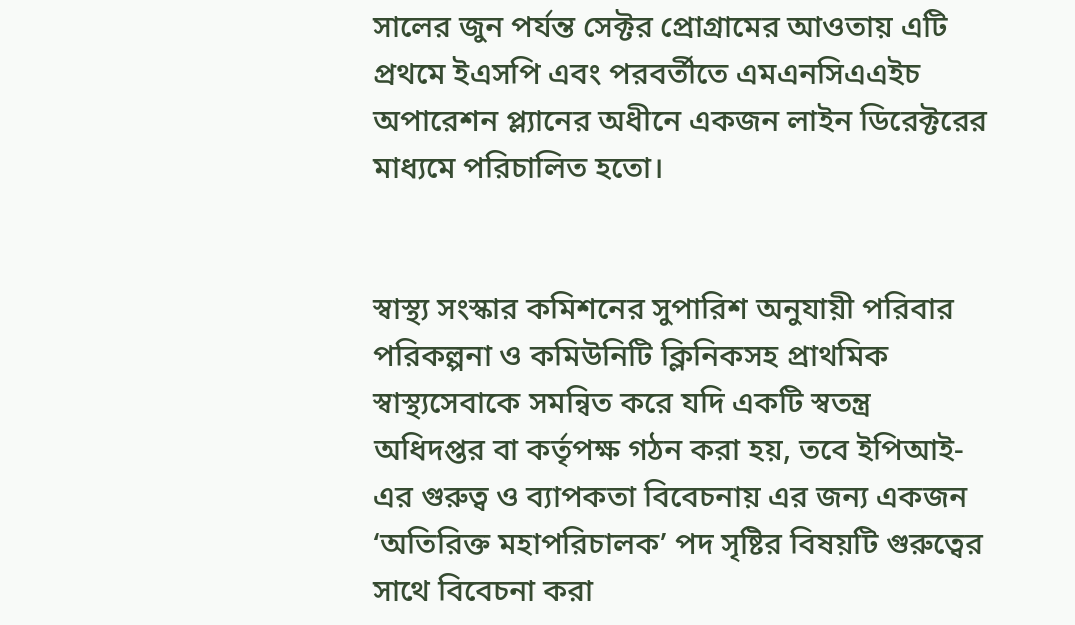সালের জুন পর্যন্ত সেক্টর প্রোগ্রামের আওতায় এটি প্রথমে ইএসপি এবং পরবর্তীতে এমএনসিএএইচ অপারেশন প্ল্যানের অধীনে একজন লাইন ডিরেক্টরের মাধ্যমে পরিচালিত হতো।


স্বাস্থ্য সংস্কার কমিশনের সুপারিশ অনুযায়ী পরিবার পরিকল্পনা ও কমিউনিটি ক্লিনিকসহ প্রাথমিক স্বাস্থ্যসেবাকে সমন্বিত করে যদি একটি স্বতন্ত্র অধিদপ্তর বা কর্তৃপক্ষ গঠন করা হয়, তবে ইপিআই-এর গুরুত্ব ও ব্যাপকতা বিবেচনায় এর জন্য একজন ‘অতিরিক্ত মহাপরিচালক’ পদ সৃষ্টির বিষয়টি গুরুত্বের সাথে বিবেচনা করা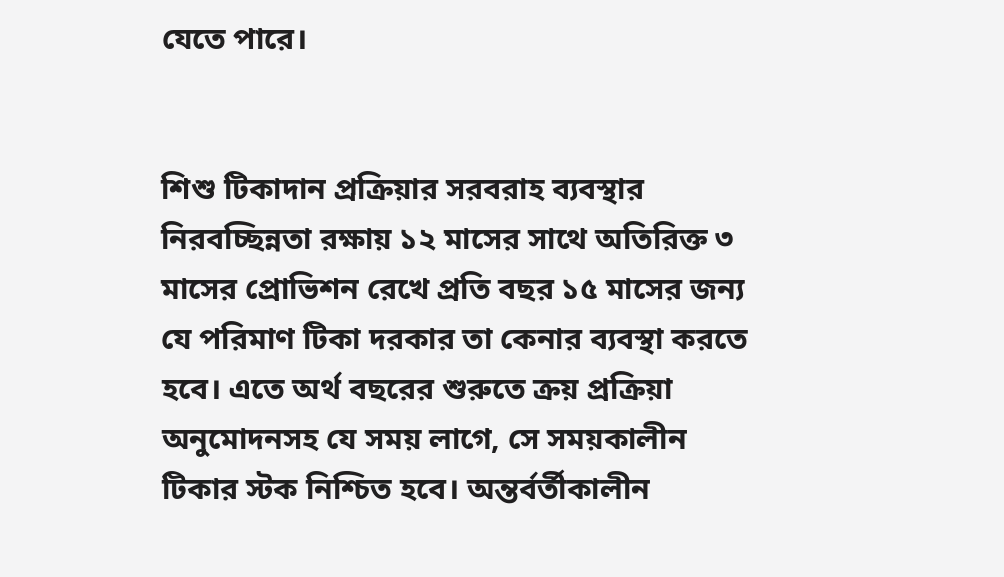যেতে পারে।


শিশু টিকাদান প্রক্রিয়ার সরবরাহ ব্যবস্থার নিরবচ্ছিন্নতা রক্ষায় ১২ মাসের সাথে অতিরিক্ত ৩ মাসের প্রোভিশন রেখে প্রতি বছর ১৫ মাসের জন্য যে পরিমাণ টিকা দরকার তা কেনার ব্যবস্থা করতে হবে। এতে অর্থ বছরের শুরুতে ক্রয় প্রক্রিয়া অনুমোদনসহ যে সময় লাগে, সে সময়কালীন টিকার স্টক নিশ্চিত হবে। অন্তর্বর্তীকালীন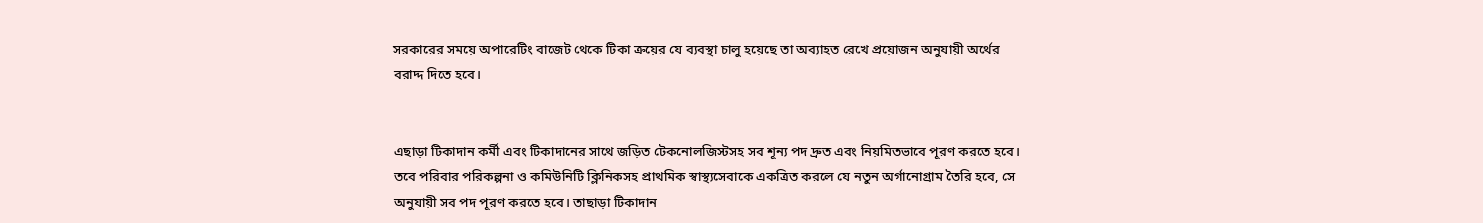সরকারের সময়ে অপারেটিং বাজেট থেকে টিকা ক্রয়ের যে ব্যবস্থা চালু হয়েছে তা অব্যাহত রেখে প্রয়োজন অনুযায়ী অর্থের বরাদ্দ দিতে হবে।


এছাড়া টিকাদান কর্মী এবং টিকাদানের সাথে জড়িত টেকনোলজিস্টসহ সব শূন্য পদ দ্রুত এবং নিয়মিতভাবে পূরণ করতে হবে। তবে পরিবার পরিকল্পনা ও কমিউনিটি ক্লিনিকসহ প্রাথমিক স্বাস্থ্যসেবাকে একত্রিত করলে যে নতুন অর্গানোগ্রাম তৈরি হবে, সে অনুযায়ী সব পদ পূরণ করতে হবে। তাছাড়া টিকাদান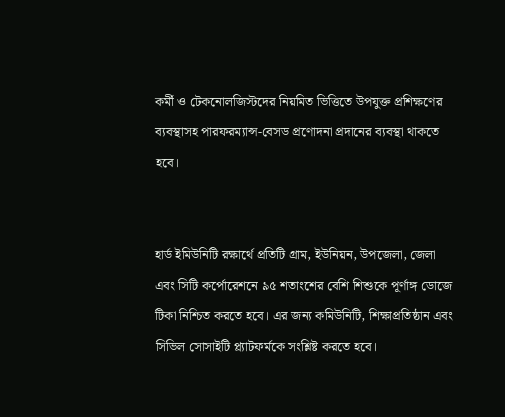কর্মী ও টেকনোলজিস্টদের নিয়মিত ভিত্তিতে উপযুক্ত প্রশিক্ষণের ব্যবস্থাসহ পারফরম্যান্স-বেসড প্রণোদনা প্রদানের ব্যবস্থা থাকতে হবে।


হার্ড ইমিউনিটি রক্ষার্থে প্রতিটি গ্রাম, ইউনিয়ন, উপজেলা, জেলা এবং সিটি কর্পোরেশনে ৯৫ শতাংশের বেশি শিশুকে পূর্ণাঙ্গ ডোজে টিকা নিশ্চিত করতে হবে। এর জন্য কমিউনিটি, শিক্ষাপ্রতিষ্ঠান এবং সিভিল সোসাইটি প্ল্যাটফর্মকে সংশ্লিষ্ট করতে হবে।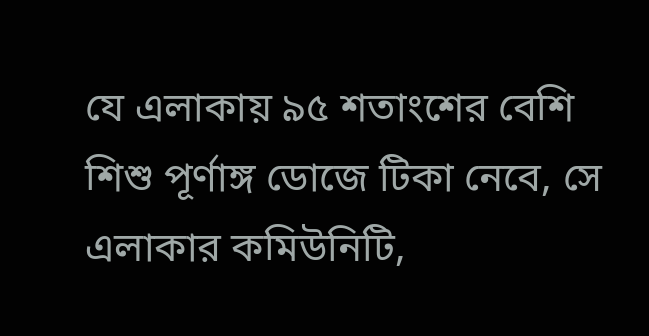যে এলাকায় ৯৫ শতাংশের বেশি শিশু পূর্ণাঙ্গ ডোজে টিকা নেবে, সে এলাকার কমিউনিটি,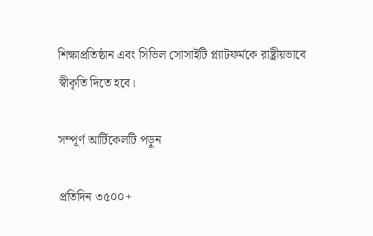শিক্ষাপ্রতিষ্ঠান এবং সিভিল সোসাইটি প্ল্যাটফর্মকে রাষ্ট্রীয়ভাবে স্বীকৃতি দিতে হবে।

সম্পূর্ণ আর্টিকেলটি পড়ুন

প্রতিদিন ৩৫০০+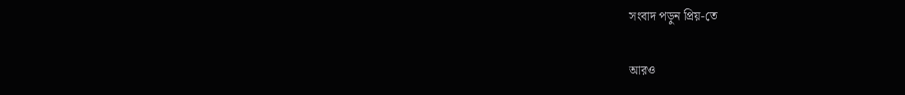সংবাদ পড়ুন প্রিয়-তে

আরও